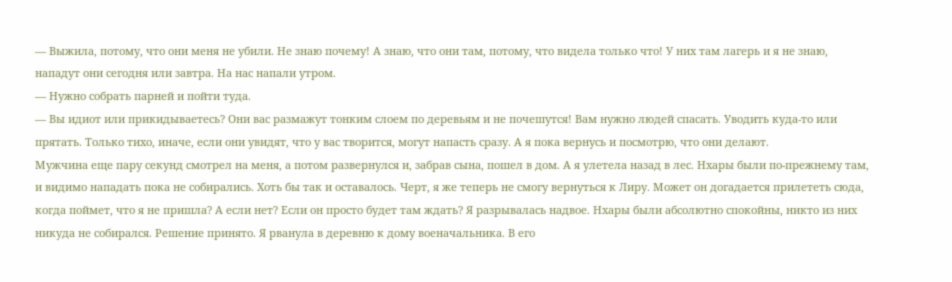— Выжила, потому, что они меня не убили. Не знаю почему! А знаю, что они там, потому, что видела только что! У них там лагерь и я не знаю, нападут они сегодня или завтра. На нас напали утром.
— Нужно собрать парней и пойти туда.
— Вы идиот или прикидываетесь? Они вас размажут тонким слоем по деревьям и не почешутся! Вам нужно людей спасать. Уводить куда-то или прятать. Только тихо, иначе, если они увидят, что у вас творится, могут напасть сразу. А я пока вернусь и посмотрю, что они делают.
Мужчина еще пару секунд смотрел на меня, а потом развернулся и, забрав сына, пошел в дом. А я улетела назад в лес. Нхары были по-прежнему там, и видимо нападать пока не собирались. Хоть бы так и оставалось. Черт, я же теперь не смогу вернуться к Лиру. Может он догадается прилететь сюда, когда поймет, что я не пришла? А если нет? Если он просто будет там ждать? Я разрывалась надвое. Нхары были абсолютно спокойны, никто из них никуда не собирался. Решение принято. Я рванула в деревню к дому военачальника. В его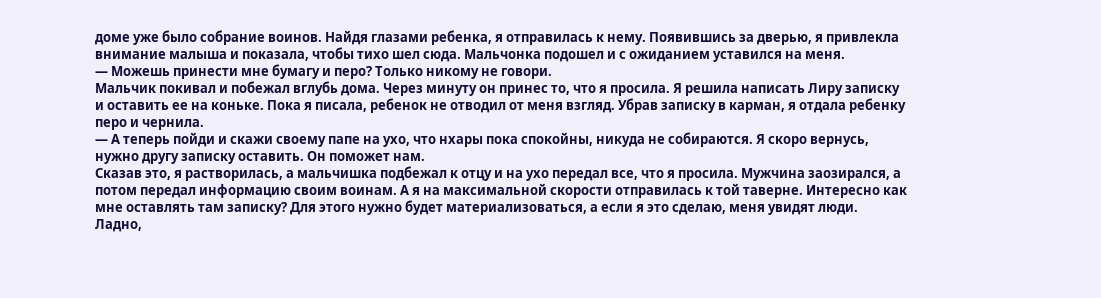доме уже было собрание воинов. Найдя глазами ребенка, я отправилась к нему. Появившись за дверью, я привлекла внимание малыша и показала, чтобы тихо шел сюда. Мальчонка подошел и с ожиданием уставился на меня.
— Можешь принести мне бумагу и перо? Только никому не говори.
Мальчик покивал и побежал вглубь дома. Через минуту он принес то, что я просила. Я решила написать Лиру записку и оставить ее на коньке. Пока я писала, ребенок не отводил от меня взгляд. Убрав записку в карман, я отдала ребенку перо и чернила.
— А теперь пойди и скажи своему папе на ухо, что нхары пока спокойны, никуда не собираются. Я скоро вернусь, нужно другу записку оставить. Он поможет нам.
Сказав это, я растворилась, а мальчишка подбежал к отцу и на ухо передал все, что я просила. Мужчина заозирался, а потом передал информацию своим воинам. А я на максимальной скорости отправилась к той таверне. Интересно как мне оставлять там записку? Для этого нужно будет материализоваться, а если я это сделаю, меня увидят люди. Ладно,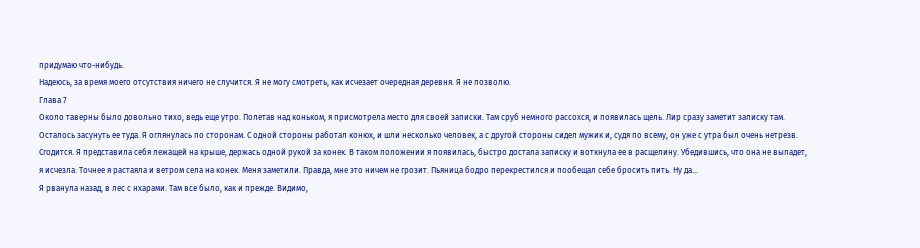придумаю что-нибудь.
Надеюсь, за время моего отсутствия ничего не случится. Я не могу смотреть, как исчезает очередная деревня. Я не позволю.
Глава 7
Около таверны было довольно тихо, ведь еще утро. Полетав над коньком, я присмотрела место для своей записки. Там сруб немного рассохся, и появилась щель. Лир сразу заметит записку там. Осталось засунуть ее туда. Я оглянулась по сторонам. С одной стороны работал конюх, и шли несколько человек, а с другой стороны сидел мужик и, судя по всему, он уже с утра был очень нетрезв. Сгодится. Я представила себя лежащей на крыше, держась одной рукой за конек. В таком положении я появилась, быстро достала записку и воткнула ее в расщелину. Убедившись, что она не выпадет, я исчезла. Точнее я растаяла и ветром села на конек. Меня заметили. Правда, мне это ничем не грозит. Пьяница бодро перекрестился и пообещал себе бросить пить. Ну да…
Я рванула назад, в лес с нхарами. Там все было, как и прежде. Видимо,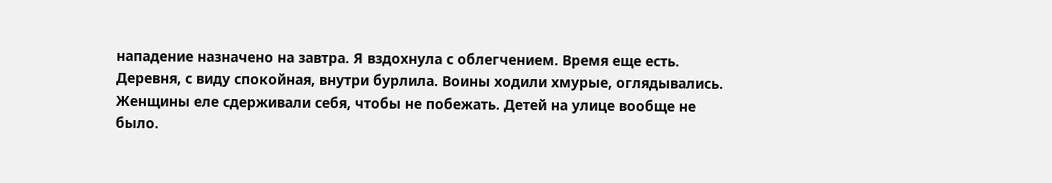нападение назначено на завтра. Я вздохнула с облегчением. Время еще есть.
Деревня, с виду спокойная, внутри бурлила. Воины ходили хмурые, оглядывались. Женщины еле сдерживали себя, чтобы не побежать. Детей на улице вообще не было.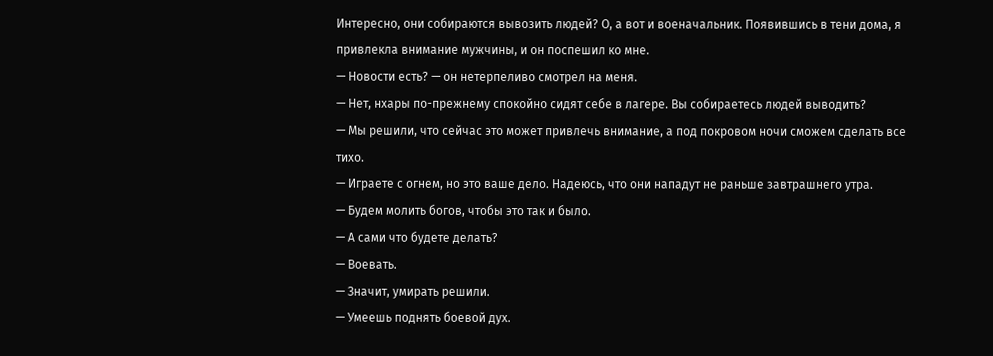Интересно, они собираются вывозить людей? О, а вот и военачальник. Появившись в тени дома, я привлекла внимание мужчины, и он поспешил ко мне.
— Новости есть? — он нетерпеливо смотрел на меня.
— Нет, нхары по-прежнему спокойно сидят себе в лагере. Вы собираетесь людей выводить?
— Мы решили, что сейчас это может привлечь внимание, а под покровом ночи сможем сделать все тихо.
— Играете с огнем, но это ваше дело. Надеюсь, что они нападут не раньше завтрашнего утра.
— Будем молить богов, чтобы это так и было.
— А сами что будете делать?
— Воевать.
— Значит, умирать решили.
— Умеешь поднять боевой дух.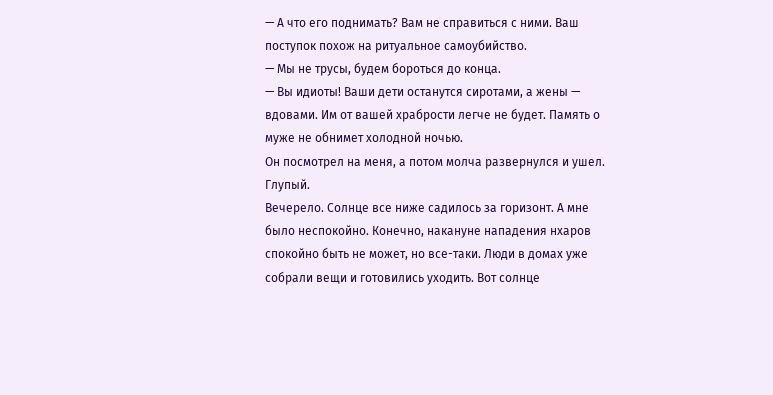— А что его поднимать? Вам не справиться с ними. Ваш поступок похож на ритуальное самоубийство.
— Мы не трусы, будем бороться до конца.
— Вы идиоты! Ваши дети останутся сиротами, а жены — вдовами. Им от вашей храбрости легче не будет. Память о муже не обнимет холодной ночью.
Он посмотрел на меня, а потом молча развернулся и ушел. Глупый.
Вечерело. Солнце все ниже садилось за горизонт. А мне было неспокойно. Конечно, накануне нападения нхаров спокойно быть не может, но все-таки. Люди в домах уже собрали вещи и готовились уходить. Вот солнце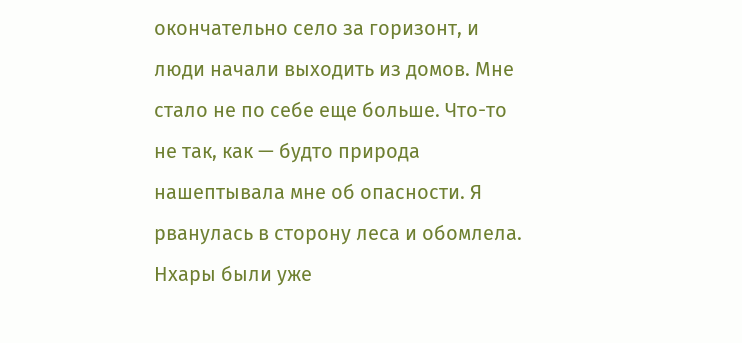окончательно село за горизонт, и люди начали выходить из домов. Мне стало не по себе еще больше. Что-то не так, как — будто природа нашептывала мне об опасности. Я рванулась в сторону леса и обомлела. Нхары были уже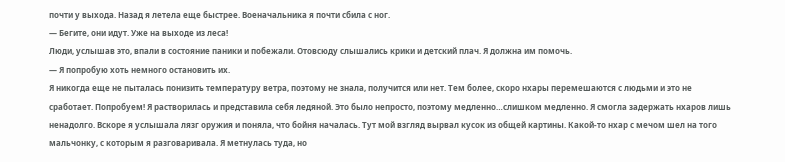почти у выхода. Назад я летела еще быстрее. Военачальника я почти сбила с ног.
— Бегите, они идут. Уже на выходе из леса!
Люди, услышав это, впали в состояние паники и побежали. Отовсюду слышались крики и детский плач. Я должна им помочь.
— Я попробую хоть немного остановить их.
Я никогда еще не пыталась понизить температуру ветра, поэтому не знала, получится или нет. Тем более, скоро нхары перемешаются с людьми и это не сработает. Попробуем! Я растворилась и представила себя ледяной. Это было непросто, поэтому медленно…слишком медленно. Я смогла задержать нхаров лишь ненадолго. Вскоре я услышала лязг оружия и поняла, что бойня началась. Тут мой взгляд вырвал кусок из общей картины. Какой-то нхар с мечом шел на того мальчонку, с которым я разговаривала. Я метнулась туда, но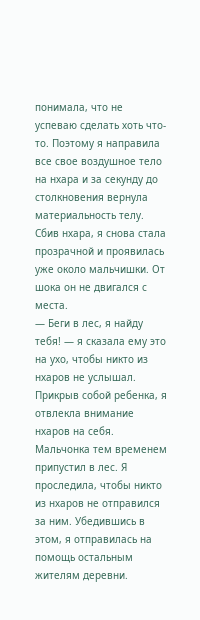понимала, что не успеваю сделать хоть что-то. Поэтому я направила все свое воздушное тело на нхара и за секунду до столкновения вернула материальность телу. Сбив нхара, я снова стала прозрачной и проявилась уже около мальчишки. От шока он не двигался с места.
— Беги в лес, я найду тебя! — я сказала ему это на ухо, чтобы никто из нхаров не услышал. Прикрыв собой ребенка, я отвлекла внимание нхаров на себя. Мальчонка тем временем припустил в лес. Я проследила, чтобы никто из нхаров не отправился за ним. Убедившись в этом, я отправилась на помощь остальным жителям деревни.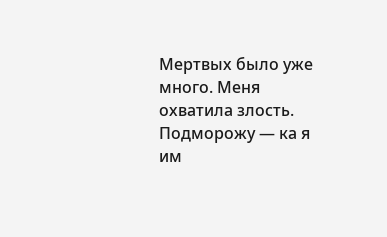Мертвых было уже много. Меня охватила злость. Подморожу — ка я им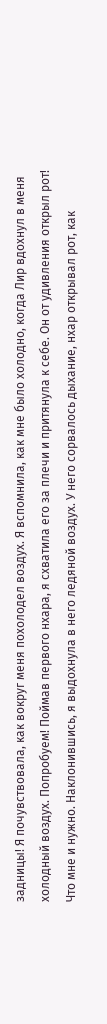задницы! Я почувствовала, как вокруг меня похолодел воздух. Я вспомнила, как мне было холодно, когда Лир вдохнул в меня холодный воздух. Попробуем! Поймав первого нхара, я схватила его за плечи и притянула к себе. Он от удивления открыл рот! Что мне и нужно. Наклонившись, я выдохнула в него ледяной воздух. У него сорвалось дыхание, нхар открывал рот, как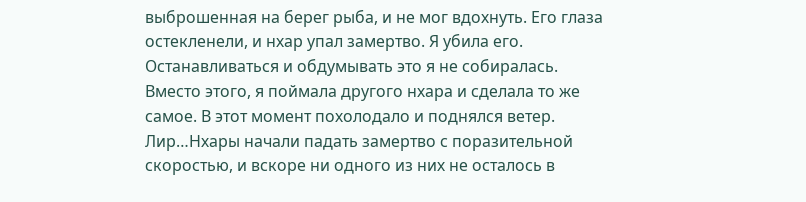выброшенная на берег рыба, и не мог вдохнуть. Его глаза остекленели, и нхар упал замертво. Я убила его. Останавливаться и обдумывать это я не собиралась. Вместо этого, я поймала другого нхара и сделала то же самое. В этот момент похолодало и поднялся ветер. Лир…Нхары начали падать замертво с поразительной скоростью, и вскоре ни одного из них не осталось в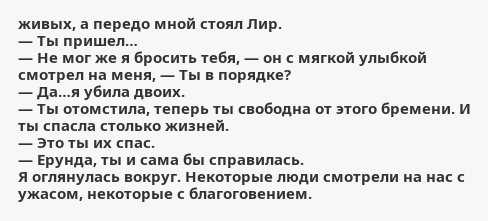живых, а передо мной стоял Лир.
— Ты пришел…
— Не мог же я бросить тебя, — он с мягкой улыбкой смотрел на меня, — Ты в порядке?
— Да…я убила двоих.
— Ты отомстила, теперь ты свободна от этого бремени. И ты спасла столько жизней.
— Это ты их спас.
— Ерунда, ты и сама бы справилась.
Я оглянулась вокруг. Некоторые люди смотрели на нас с ужасом, некоторые с благоговением.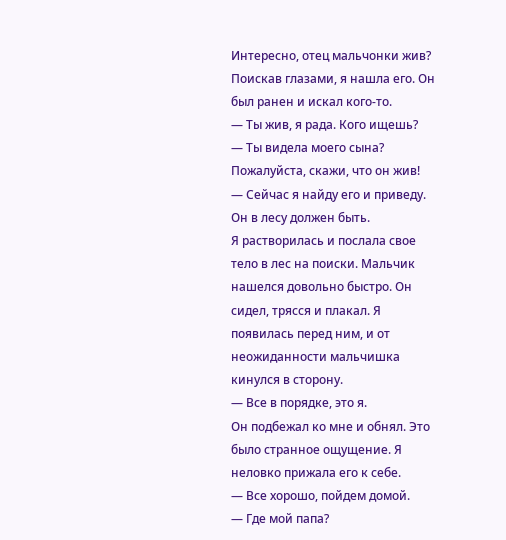Интересно, отец мальчонки жив? Поискав глазами, я нашла его. Он был ранен и искал кого-то.
— Ты жив, я рада. Кого ищешь?
— Ты видела моего сына? Пожалуйста, скажи, что он жив!
— Сейчас я найду его и приведу. Он в лесу должен быть.
Я растворилась и послала свое тело в лес на поиски. Мальчик нашелся довольно быстро. Он сидел, трясся и плакал. Я появилась перед ним, и от неожиданности мальчишка кинулся в сторону.
— Все в порядке, это я.
Он подбежал ко мне и обнял. Это было странное ощущение. Я неловко прижала его к себе.
— Все хорошо, пойдем домой.
— Где мой папа?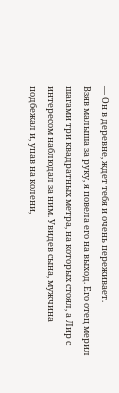— Он в деревне, ждет тебя и очень переживает.
Взяв малыша за руку, я повела его на выход. Его отец мерил шагами три квадратных метра, на которых стоял, а Лир с интересом наблюдал за ним. Увидев сына, мужчина подбежал и, упав на колени,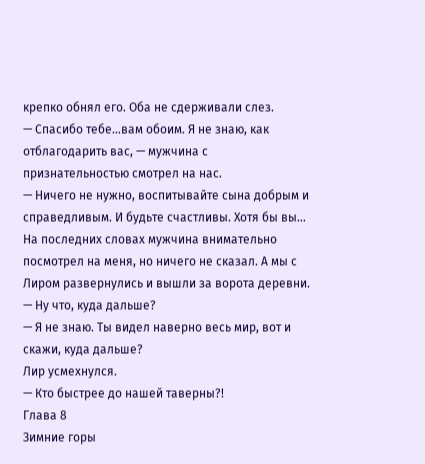крепко обнял его. Оба не сдерживали слез.
— Спасибо тебе…вам обоим. Я не знаю, как отблагодарить вас, — мужчина с признательностью смотрел на нас.
— Ничего не нужно, воспитывайте сына добрым и справедливым. И будьте счастливы. Хотя бы вы…
На последних словах мужчина внимательно посмотрел на меня, но ничего не сказал. А мы с Лиром развернулись и вышли за ворота деревни.
— Ну что, куда дальше?
— Я не знаю. Ты видел наверно весь мир, вот и скажи, куда дальше?
Лир усмехнулся.
— Кто быстрее до нашей таверны?!
Глава 8
Зимние горы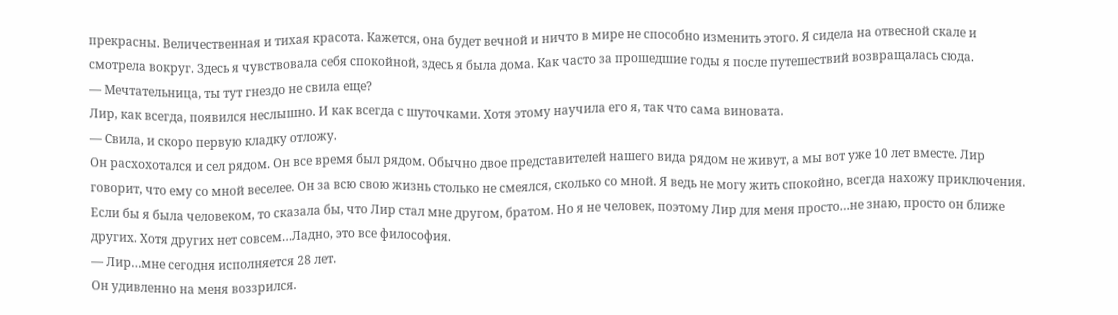прекрасны. Величественная и тихая красота. Кажется, она будет вечной и ничто в мире не способно изменить этого. Я сидела на отвесной скале и смотрела вокруг. Здесь я чувствовала себя спокойной, здесь я была дома. Как часто за прошедшие годы я после путешествий возвращалась сюда.
— Мечтательница, ты тут гнездо не свила еще?
Лир, как всегда, появился неслышно. И как всегда с шуточками. Хотя этому научила его я, так что сама виновата.
— Свила, и скоро первую кладку отложу.
Он расхохотался и сел рядом. Он все время был рядом. Обычно двое представителей нашего вида рядом не живут, а мы вот уже 10 лет вместе. Лир говорит, что ему со мной веселее. Он за всю свою жизнь столько не смеялся, сколько со мной. Я ведь не могу жить спокойно, всегда нахожу приключения. Если бы я была человеком, то сказала бы, что Лир стал мне другом, братом. Но я не человек, поэтому Лир для меня просто…не знаю, просто он ближе других. Хотя других нет совсем…Ладно, это все философия.
— Лир…мне сегодня исполняется 28 лет.
Он удивленно на меня воззрился.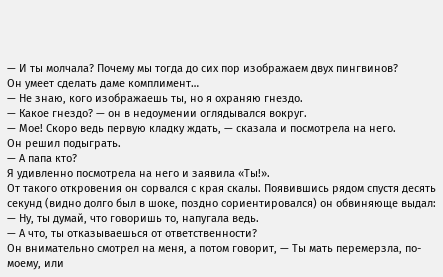— И ты молчала? Почему мы тогда до сих пор изображаем двух пингвинов?
Он умеет сделать даме комплимент…
— Не знаю, кого изображаешь ты, но я охраняю гнездо.
— Какое гнездо? — он в недоумении оглядывался вокруг.
— Мое! Скоро ведь первую кладку ждать, — сказала и посмотрела на него.
Он решил подыграть.
— А папа кто?
Я удивленно посмотрела на него и заявила «Ты!».
От такого откровения он сорвался с края скалы. Появившись рядом спустя десять секунд (видно долго был в шоке, поздно сориентировался) он обвиняюще выдал:
— Ну, ты думай, что говоришь то, напугала ведь.
— А что, ты отказываешься от ответственности?
Он внимательно смотрел на меня, а потом говорит, — Ты мать перемерзла, по-моему, или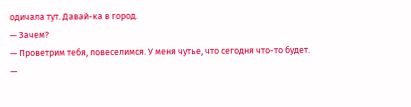одичала тут. Давай-ка в город.
— Зачем?
— Проветрим тебя, повеселимся. У меня чутье, что сегодня что-то будет.
—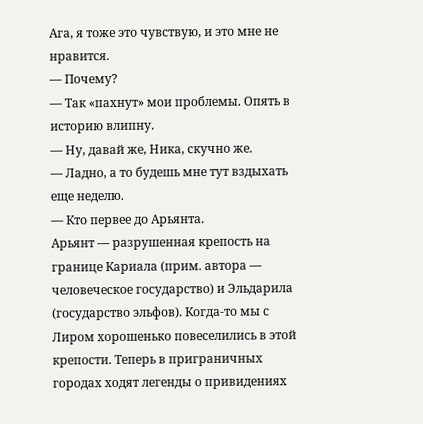Ага, я тоже это чувствую, и это мне не нравится.
— Почему?
— Так «пахнут» мои проблемы. Опять в историю влипну.
— Ну, давай же, Ника, скучно же.
— Ладно, а то будешь мне тут вздыхать еще неделю.
— Кто первее до Арьянта.
Арьянт — разрушенная крепость на границе Кариала (прим. автора — человеческое государство) и Эльдарила (государство эльфов). Когда-то мы с Лиром хорошенько повеселились в этой крепости. Теперь в приграничных городах ходят легенды о привидениях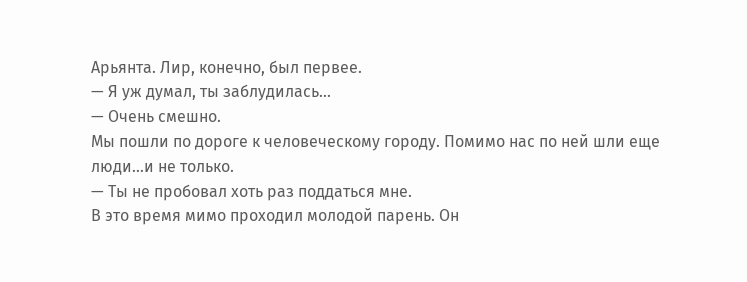Арьянта. Лир, конечно, был первее.
— Я уж думал, ты заблудилась…
— Очень смешно.
Мы пошли по дороге к человеческому городу. Помимо нас по ней шли еще люди…и не только.
— Ты не пробовал хоть раз поддаться мне.
В это время мимо проходил молодой парень. Он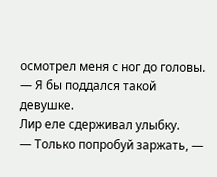осмотрел меня с ног до головы.
— Я бы поддался такой девушке.
Лир еле сдерживал улыбку.
— Только попробуй заржать, —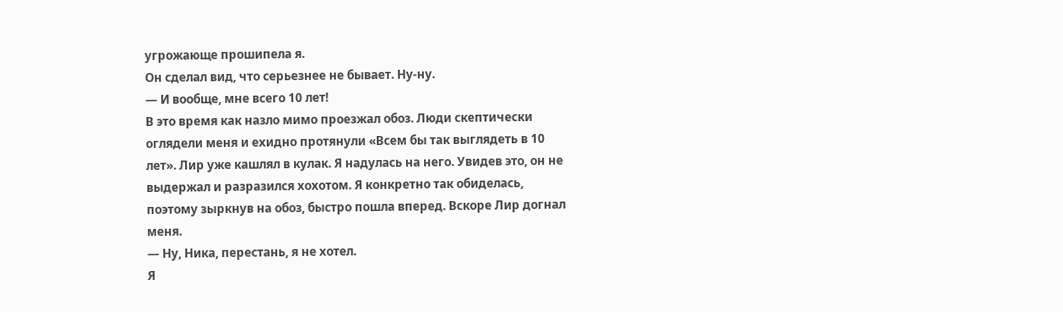угрожающе прошипела я.
Он сделал вид, что серьезнее не бывает. Ну-ну.
— И вообще, мне всего 10 лет!
В это время как назло мимо проезжал обоз. Люди скептически оглядели меня и ехидно протянули «Всем бы так выглядеть в 10 лет». Лир уже кашлял в кулак. Я надулась на него. Увидев это, он не выдержал и разразился хохотом. Я конкретно так обиделась, поэтому зыркнув на обоз, быстро пошла вперед. Вскоре Лир догнал меня.
— Ну, Ника, перестань, я не хотел.
Я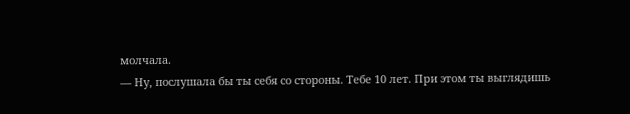молчала.
— Ну, послушала бы ты себя со стороны. Тебе 10 лет. При этом ты выглядишь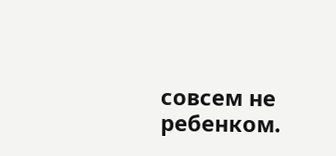совсем не ребенком.